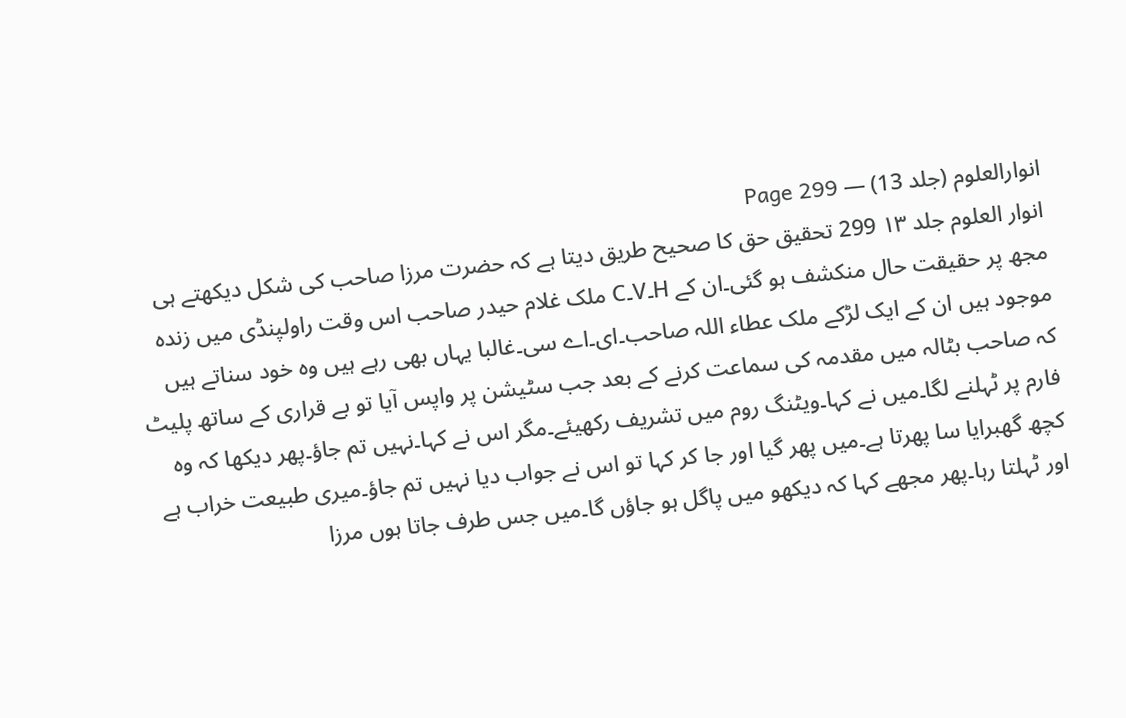انوارالعلوم (جلد 13) — Page 299
انوار العلوم جلد ۱۳ 299 تحقیق حق کا صحیح طریق دیتا ہے کہ حضرت مرزا صاحب کی شکل دیکھتے ہی مجھ پر حقیقت حال منکشف ہو گئی۔ان کے H۔V۔C ملک غلام حیدر صاحب اس وقت راولپنڈی میں زندہ موجود ہیں ان کے ایک لڑکے ملک عطاء اللہ صاحب۔ای۔اے سی۔غالبا یہاں بھی رہے ہیں وہ خود سناتے ہیں کہ صاحب بٹالہ میں مقدمہ کی سماعت کرنے کے بعد جب سٹیشن پر واپس آیا تو بے قراری کے ساتھ پلیٹ فارم پر ٹہلنے لگا۔میں نے کہا۔ویٹنگ روم میں تشریف رکھیئے۔مگر اس نے کہا۔نہیں تم جاؤ۔پھر دیکھا کہ وہ کچھ گھبرایا سا پھرتا ہے۔میں پھر گیا اور جا کر کہا تو اس نے جواب دیا نہیں تم جاؤ۔میری طبیعت خراب ہے اور ٹہلتا رہا۔پھر مجھے کہا کہ دیکھو میں پاگل ہو جاؤں گا۔میں جس طرف جاتا ہوں مرزا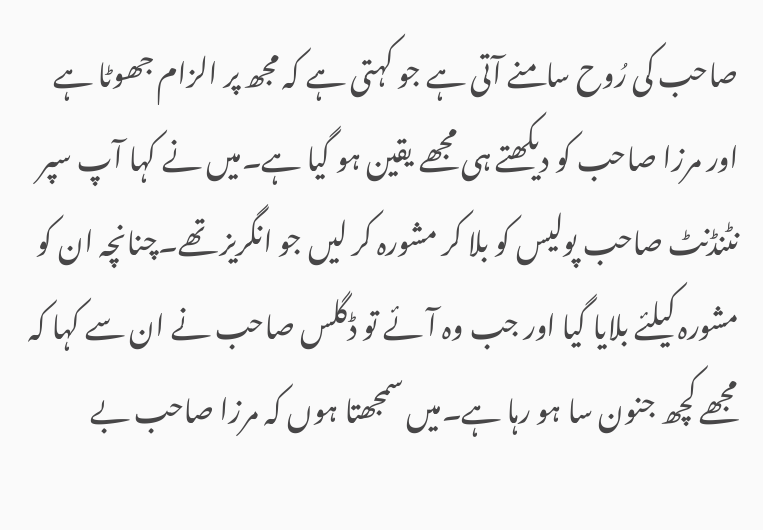صاحب کی رُوح سامنے آتی ہے جو کہتی ہے کہ مجھ پر الزام جھوٹا ہے اور مرزا صاحب کو دیکھتے ہی مجھے یقین ہو گیا ہے۔میں نے کہا آپ سپر نٹنڈنٹ صاحب پولیس کو بلا کر مشورہ کر لیں جو انگریز تھے۔چنانچہ ان کو مشورہ کیلئے بلایا گیا اور جب وہ آئے تو ڈگلس صاحب نے ان سے کہا کہ مجھے کچھ جنون سا ہو رہا ہے۔میں سمجھتا ہوں کہ مرزا صاحب بے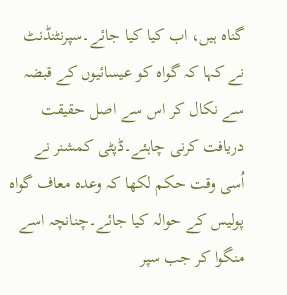گناہ ہیں، اب کیا کیا جائے۔سپرنٹنڈنٹ نے کہا کہ گواہ کو عیسائیوں کے قبضہ سے نکال کر اس سے اصل حقیقت دریافت کرنی چاہئے۔ڈپٹی کمشنر نے اُسی وقت حکم لکھا کہ وعدہ معاف گواہ پولیس کے حوالہ کیا جائے۔چنانچہ اسے منگوا کر جب سپر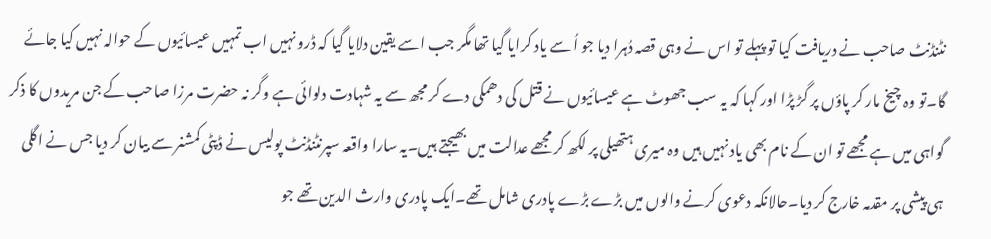نٹنڈنٹ صاحب نے دریافت کیا تو پہلے تو اس نے وہی قصہ دُہرا دیا جو اُ سے یاد کرایا گیا تھا مگر جب اسے یقین دلایا گیا کہ ڈرو نہیں اب تمہیں عیسائیوں کے حوالہ نہیں کیا جائے گا۔تو وہ چیخ مار کر پاؤں پر گڑ پڑا اور کہا کہ یہ سب جھوٹ ہے عیسائیوں نے قتل کی دھمکی دے کر مجھ سے یہ شہادت دلوائی ہے وگر نہ حضرت مرزا صاحب کے جن مریدوں کا ذکر گواہی میں ہے مجھے تو ان کے نام بھی یاد نہیں ہیں وہ میری ہتھیلی پر لکھ کر مجھے عدالت میں بھیجتے ہیں۔یہ سارا واقعہ سپرنٹنڈنٹ پولیس نے ڈپٹی کمشنر سے بیان کر دیا جس نے اگلی ہی پیشی پر مقدمہ خارج کر دیا۔حالانکہ دعوی کرنے والوں میں بڑے بڑے پادری شامل تھے۔ایک پادری وارث الدین تھے جو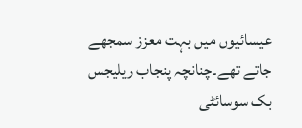عیسائیوں میں بہت معزز سمجھے جاتے تھے۔چنانچہ پنجاب ریلیجس بک سوسائٹی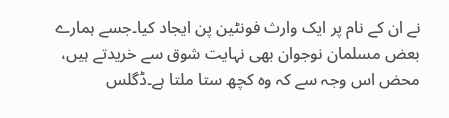نے ان کے نام پر ایک وارث فونٹین پن ایجاد کیا۔جسے ہمارے بعض مسلمان نوجوان بھی نہایت شوق سے خریدتے ہیں، محض اس وجہ سے کہ وہ کچھ ستا ملتا ہے۔ڈگلس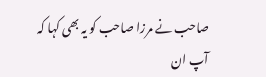صاحب نے مرزا صاحب کو یہ بھی کہا کہ آپ ان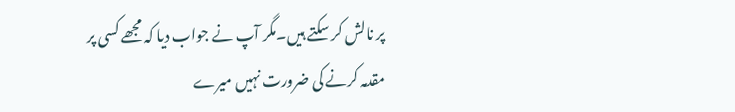پر نالش کر سکتے ہیں۔مگر آپ نے جواب دیا کہ مجھے کسی پر مقدمہ کرنے کی ضرورت نہیں میرے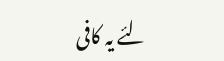لئے یہ کافی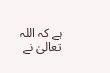ہے کہ اللہ تعالیٰ نے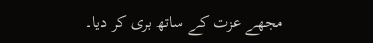مجھے عزت کے ساتھ بری کر دیا۔